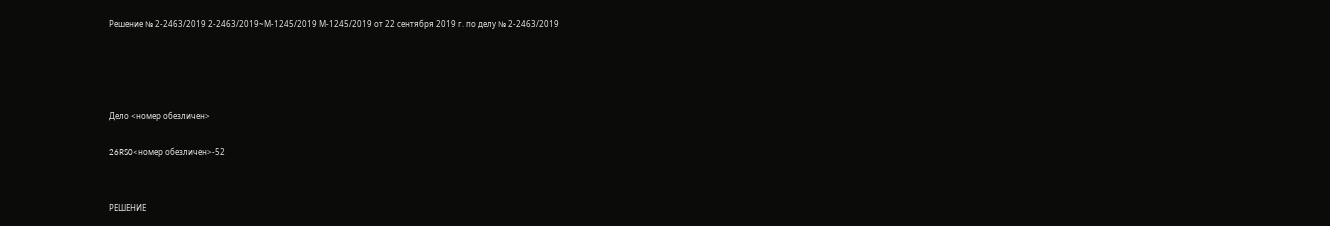Решение № 2-2463/2019 2-2463/2019~М-1245/2019 М-1245/2019 от 22 сентября 2019 г. по делу № 2-2463/2019




Дело <номер обезличен>

26RS0<номер обезличен>-52


РЕШЕНИЕ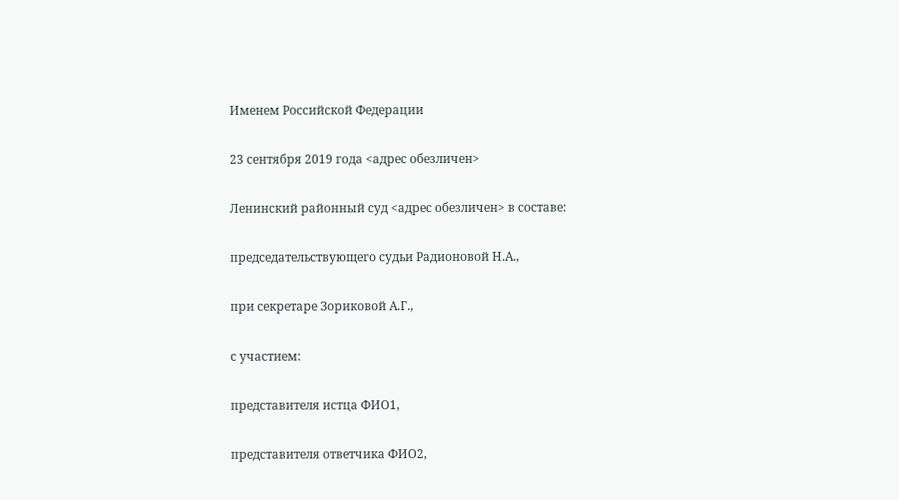Именем Российской Федерации

23 сентября 2019 года <адрес обезличен>

Ленинский районный суд <адрес обезличен> в составе:

председательствующего судьи Радионовой Н.А.,

при секретаре Зориковой А.Г.,

с участием:

представителя истца ФИО1,

представителя ответчика ФИО2,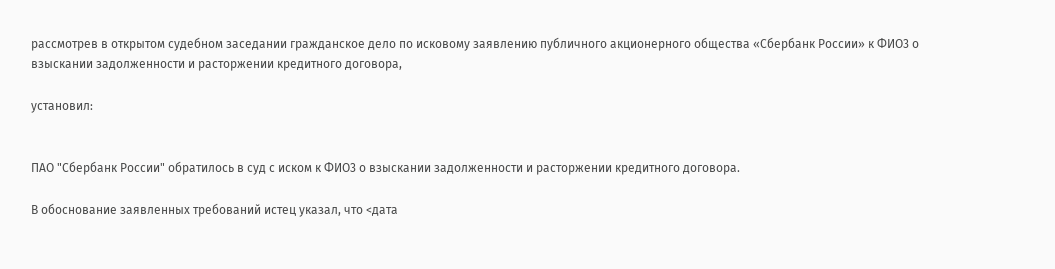рассмотрев в открытом судебном заседании гражданское дело по исковому заявлению публичного акционерного общества «Сбербанк России» к ФИО3 о взыскании задолженности и расторжении кредитного договора,

установил:


ПАО "Сбербанк России" обратилось в суд с иском к ФИО3 о взыскании задолженности и расторжении кредитного договора.

В обоснование заявленных требований истец указал, что <дата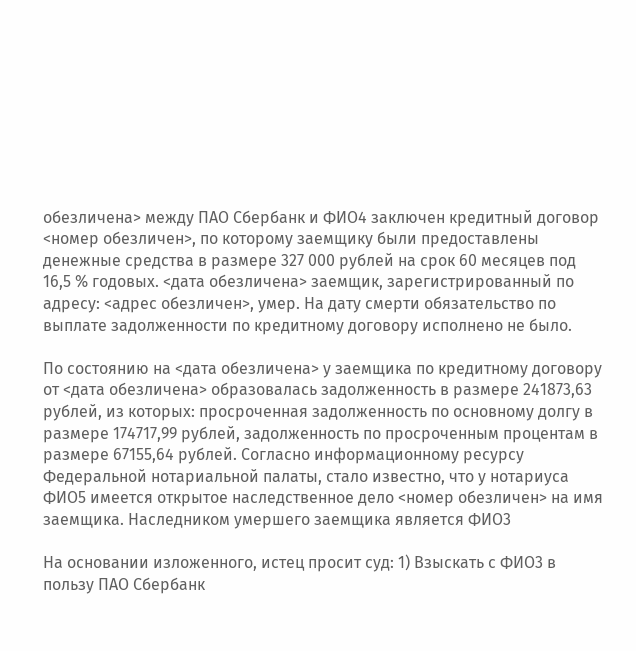обезличена> между ПАО Сбербанк и ФИО4 заключен кредитный договор <номер обезличен>, по которому заемщику были предоставлены денежные средства в размере 327 000 рублей на срок 60 месяцев под 16,5 % годовых. <дата обезличена> заемщик, зарегистрированный по адресу: <адрес обезличен>, умер. На дату смерти обязательство по выплате задолженности по кредитному договору исполнено не было.

По состоянию на <дата обезличена> у заемщика по кредитному договору от <дата обезличена> образовалась задолженность в размере 241873,63 рублей, из которых: просроченная задолженность по основному долгу в размере 174717,99 рублей, задолженность по просроченным процентам в размере 67155,64 рублей. Согласно информационному ресурсу Федеральной нотариальной палаты, стало известно, что у нотариуса ФИО5 имеется открытое наследственное дело <номер обезличен> на имя заемщика. Наследником умершего заемщика является ФИО3

На основании изложенного, истец просит суд: 1) Взыскать с ФИО3 в пользу ПАО Сбербанк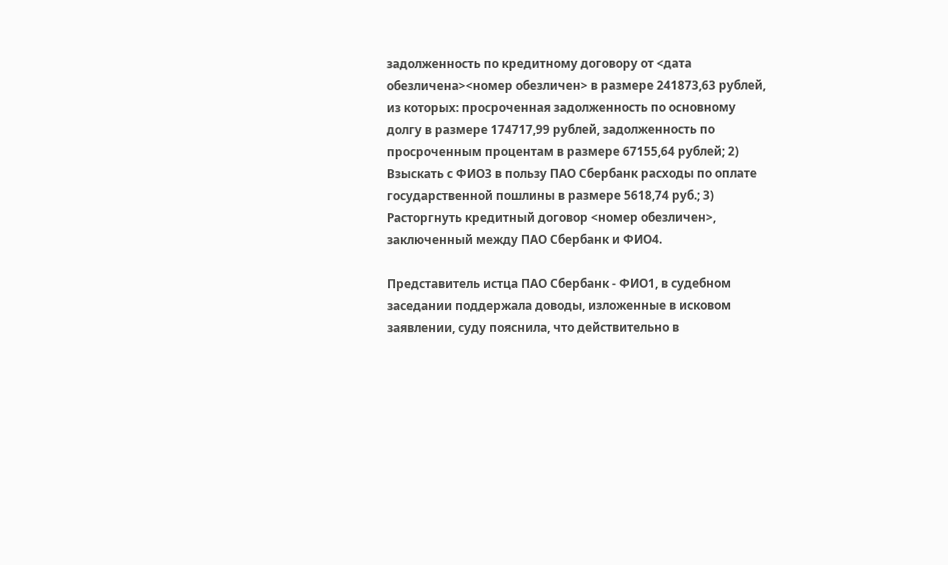задолженность по кредитному договору от <дата обезличена><номер обезличен> в размере 241873,63 рублей, из которых: просроченная задолженность по основному долгу в размере 174717,99 рублей, задолженность по просроченным процентам в размере 67155,64 рублей; 2) Взыскать с ФИО3 в пользу ПАО Сбербанк расходы по оплате государственной пошлины в размере 5618,74 руб.; 3) Расторгнуть кредитный договор <номер обезличен>, заключенный между ПАО Сбербанк и ФИО4.

Представитель истца ПАО Сбербанк - ФИО1, в судебном заседании поддержала доводы, изложенные в исковом заявлении, суду пояснила, что действительно в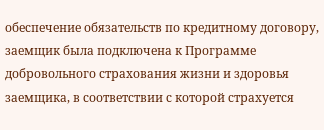обеспечение обязательств по кредитному договору, заемщик была подключена к Программе добровольного страхования жизни и здоровья заемщика, в соответствии с которой страхуется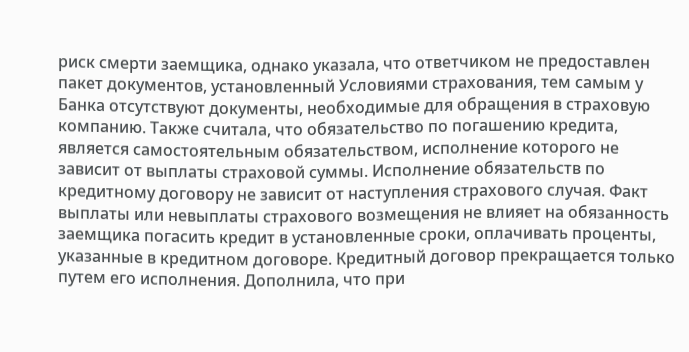риск смерти заемщика, однако указала, что ответчиком не предоставлен пакет документов, установленный Условиями страхования, тем самым у Банка отсутствуют документы, необходимые для обращения в страховую компанию. Также считала, что обязательство по погашению кредита, является самостоятельным обязательством, исполнение которого не зависит от выплаты страховой суммы. Исполнение обязательств по кредитному договору не зависит от наступления страхового случая. Факт выплаты или невыплаты страхового возмещения не влияет на обязанность заемщика погасить кредит в установленные сроки, оплачивать проценты, указанные в кредитном договоре. Кредитный договор прекращается только путем его исполнения. Дополнила, что при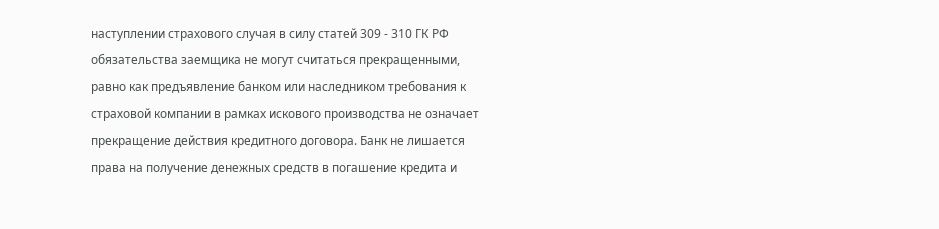наступлении страхового случая в силу статей 309 - 310 ГК РФ обязательства заемщика не могут считаться прекращенными, равно как предъявление банком или наследником требования к страховой компании в рамках искового производства не означает прекращение действия кредитного договора. Банк не лишается права на получение денежных средств в погашение кредита и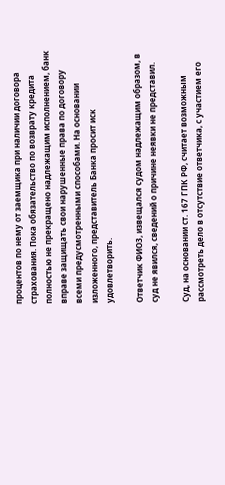процентов по нему от заемщика при наличии договора страхования. Пока обязательство по возврату кредита полностью не прекращено надлежащим исполнением, банк вправе защищать свои нарушенные права по договору всеми предусмотренными способами. На основании изложенного, представитель Банка просит иск удовлетворить.

Ответчик ФИО3, извещался судом надлежащим образом, в суд не явился, сведений о причине неявки не представил.

Суд, на основании ст. 167 ГПК РФ, считает возможным рассмотреть дело в отсутствие ответчика, с участием его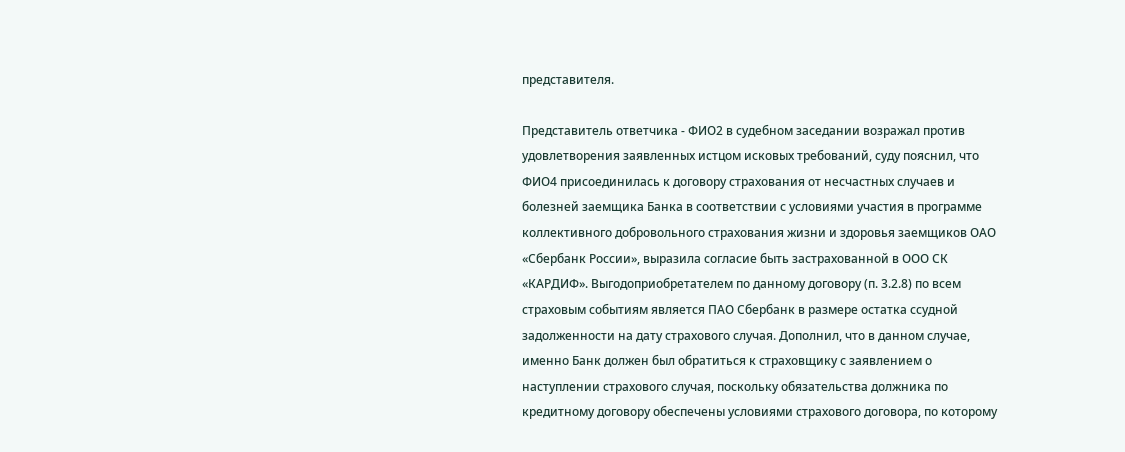представителя.

Представитель ответчика - ФИО2 в судебном заседании возражал против удовлетворения заявленных истцом исковых требований, суду пояснил, что ФИО4 присоединилась к договору страхования от несчастных случаев и болезней заемщика Банка в соответствии с условиями участия в программе коллективного добровольного страхования жизни и здоровья заемщиков ОАО «Сбербанк России», выразила согласие быть застрахованной в ООО СК «КАРДИФ». Выгодоприобретателем по данному договору (п. 3.2.8) по всем страховым событиям является ПАО Сбербанк в размере остатка ссудной задолженности на дату страхового случая. Дополнил, что в данном случае, именно Банк должен был обратиться к страховщику с заявлением о наступлении страхового случая, поскольку обязательства должника по кредитному договору обеспечены условиями страхового договора, по которому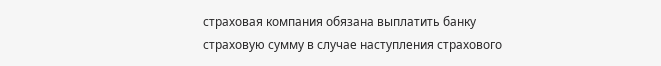страховая компания обязана выплатить банку страховую сумму в случае наступления страхового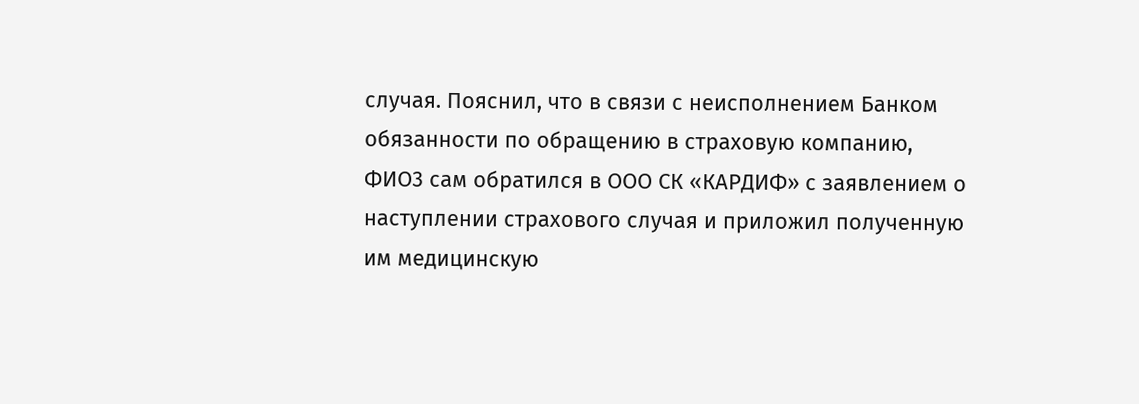случая. Пояснил, что в связи с неисполнением Банком обязанности по обращению в страховую компанию, ФИО3 сам обратился в ООО СК «КАРДИФ» с заявлением о наступлении страхового случая и приложил полученную им медицинскую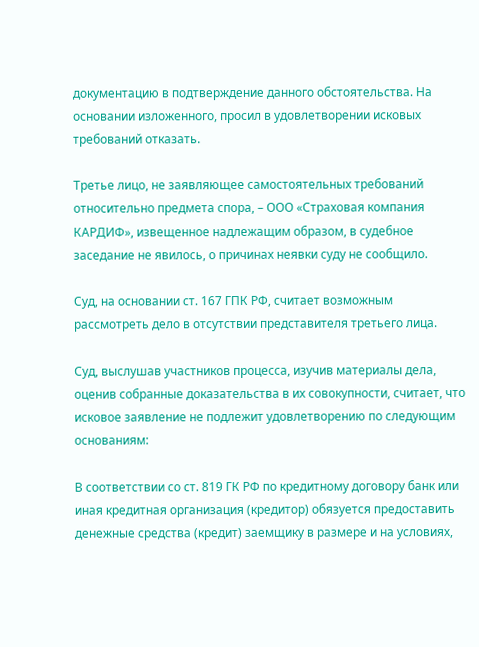документацию в подтверждение данного обстоятельства. На основании изложенного, просил в удовлетворении исковых требований отказать.

Третье лицо, не заявляющее самостоятельных требований относительно предмета спора, – ООО «Страховая компания КАРДИФ», извещенное надлежащим образом, в судебное заседание не явилось, о причинах неявки суду не сообщило.

Суд, на основании ст. 167 ГПК РФ, считает возможным рассмотреть дело в отсутствии представителя третьего лица.

Суд, выслушав участников процесса, изучив материалы дела, оценив собранные доказательства в их совокупности, считает, что исковое заявление не подлежит удовлетворению по следующим основаниям:

В соответствии со ст. 819 ГК РФ по кредитному договору банк или иная кредитная организация (кредитор) обязуется предоставить денежные средства (кредит) заемщику в размере и на условиях,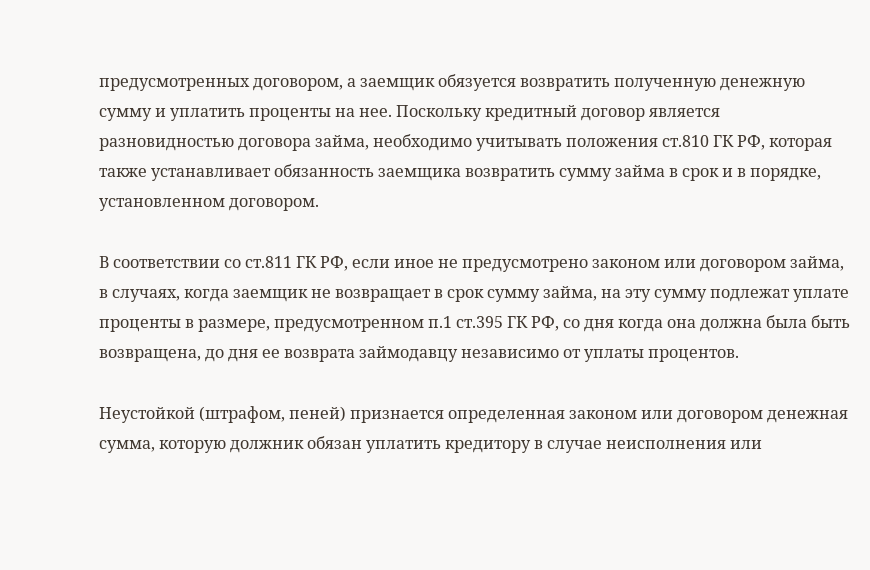предусмотренных договором, а заемщик обязуется возвратить полученную денежную сумму и уплатить проценты на нее. Поскольку кредитный договор является разновидностью договора займа, необходимо учитывать положения ст.810 ГК РФ, которая также устанавливает обязанность заемщика возвратить сумму займа в срок и в порядке, установленном договором.

В соответствии со ст.811 ГК РФ, если иное не предусмотрено законом или договором займа, в случаях, когда заемщик не возвращает в срок сумму займа, на эту сумму подлежат уплате проценты в размере, предусмотренном п.1 ст.395 ГК РФ, со дня когда она должна была быть возвращена, до дня ее возврата займодавцу независимо от уплаты процентов.

Неустойкой (штрафом, пеней) признается определенная законом или договором денежная сумма, которую должник обязан уплатить кредитору в случае неисполнения или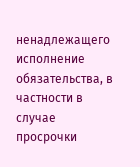ненадлежащего исполнение обязательства, в частности в случае просрочки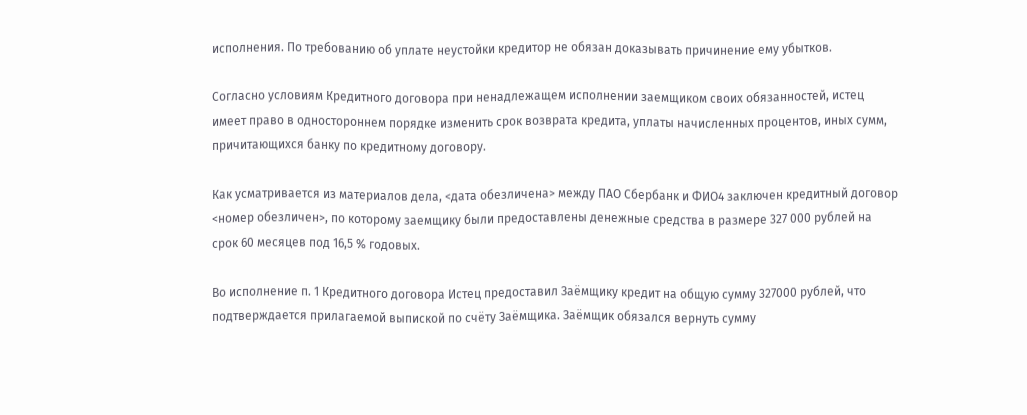исполнения. По требованию об уплате неустойки кредитор не обязан доказывать причинение ему убытков.

Согласно условиям Кредитного договора при ненадлежащем исполнении заемщиком своих обязанностей, истец имеет право в одностороннем порядке изменить срок возврата кредита, уплаты начисленных процентов, иных сумм, причитающихся банку по кредитному договору.

Как усматривается из материалов дела, <дата обезличена> между ПАО Сбербанк и ФИО4 заключен кредитный договор <номер обезличен>, по которому заемщику были предоставлены денежные средства в размере 327 000 рублей на срок 60 месяцев под 16,5 % годовых.

Во исполнение п. 1 Кредитного договора Истец предоставил Заёмщику кредит на общую сумму 327000 рублей, что подтверждается прилагаемой выпиской по счёту Заёмщика. Заёмщик обязался вернуть сумму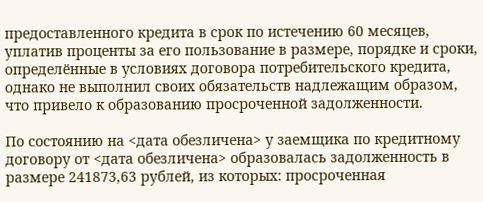предоставленного кредита в срок по истечению 60 месяцев, уплатив проценты за его пользование в размере, порядке и сроки, определённые в условиях договора потребительского кредита, однако не выполнил своих обязательств надлежащим образом, что привело к образованию просроченной задолженности.

По состоянию на <дата обезличена> у заемщика по кредитному договору от <дата обезличена> образовалась задолженность в размере 241873,63 рублей, из которых: просроченная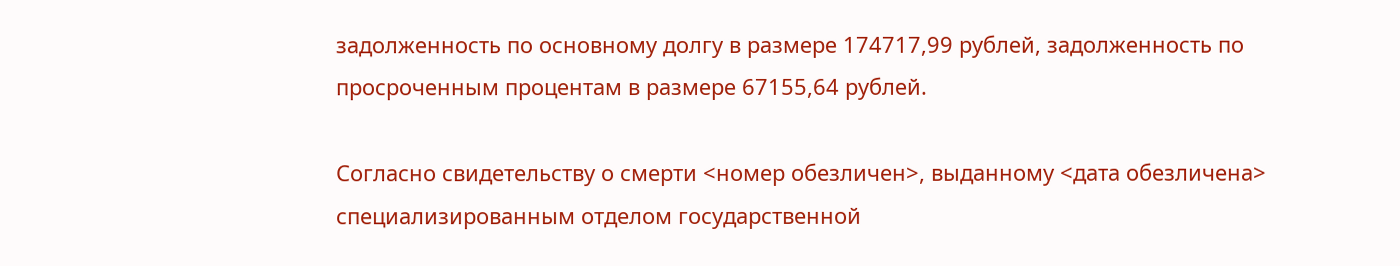задолженность по основному долгу в размере 174717,99 рублей, задолженность по просроченным процентам в размере 67155,64 рублей.

Согласно свидетельству о смерти <номер обезличен>, выданному <дата обезличена> специализированным отделом государственной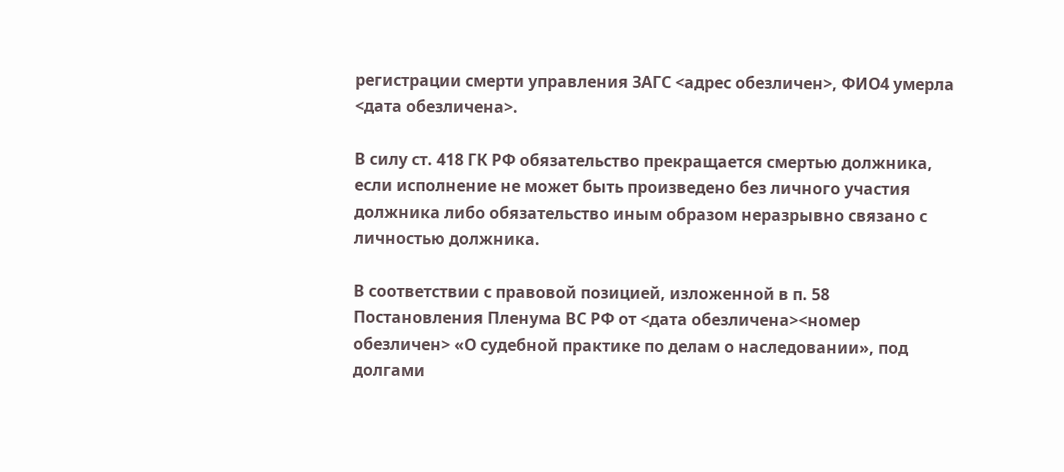регистрации смерти управления ЗАГС <адрес обезличен>, ФИО4 умерла <дата обезличена>.

В силу ст. 418 ГК РФ обязательство прекращается смертью должника, если исполнение не может быть произведено без личного участия должника либо обязательство иным образом неразрывно связано с личностью должника.

В соответствии с правовой позицией, изложенной в п. 58 Постановления Пленума ВС РФ от <дата обезличена><номер обезличен> «О судебной практике по делам о наследовании», под долгами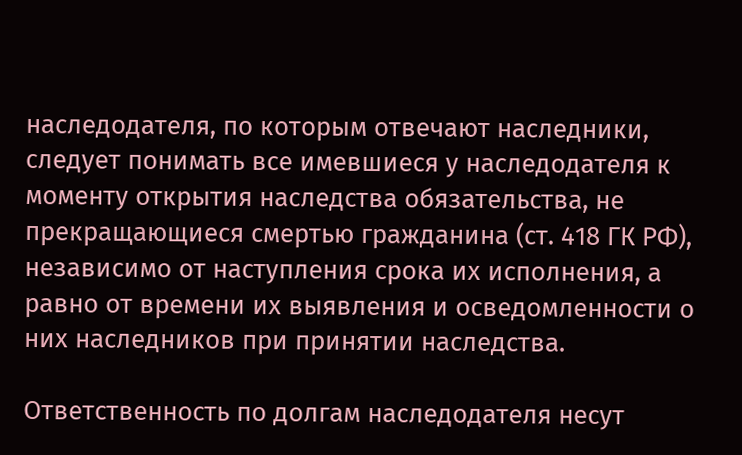наследодателя, по которым отвечают наследники, следует понимать все имевшиеся у наследодателя к моменту открытия наследства обязательства, не прекращающиеся смертью гражданина (ст. 418 ГК РФ), независимо от наступления срока их исполнения, а равно от времени их выявления и осведомленности о них наследников при принятии наследства.

Ответственность по долгам наследодателя несут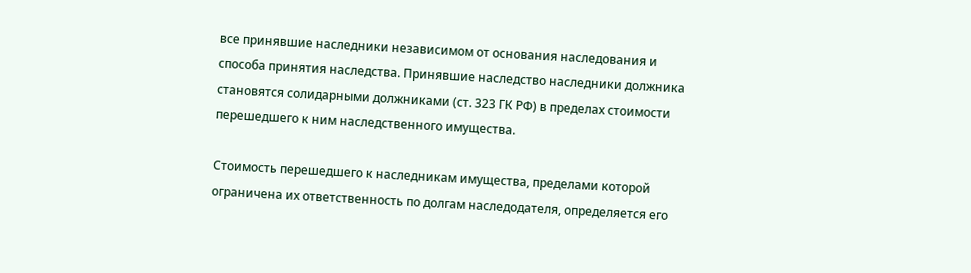все принявшие наследники независимом от основания наследования и способа принятия наследства. Принявшие наследство наследники должника становятся солидарными должниками (ст. 323 ГК РФ) в пределах стоимости перешедшего к ним наследственного имущества.

Стоимость перешедшего к наследникам имущества, пределами которой ограничена их ответственность по долгам наследодателя, определяется его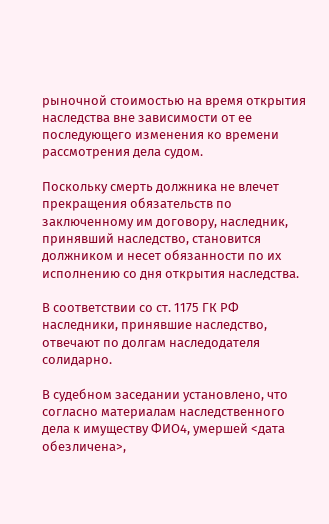рыночной стоимостью на время открытия наследства вне зависимости от ее последующего изменения ко времени рассмотрения дела судом.

Поскольку смерть должника не влечет прекращения обязательств по заключенному им договору, наследник, принявший наследство, становится должником и несет обязанности по их исполнению со дня открытия наследства.

В соответствии со ст. 1175 ГК РФ наследники, принявшие наследство, отвечают по долгам наследодателя солидарно.

В судебном заседании установлено, что согласно материалам наследственного дела к имуществу ФИО4, умершей <дата обезличена>,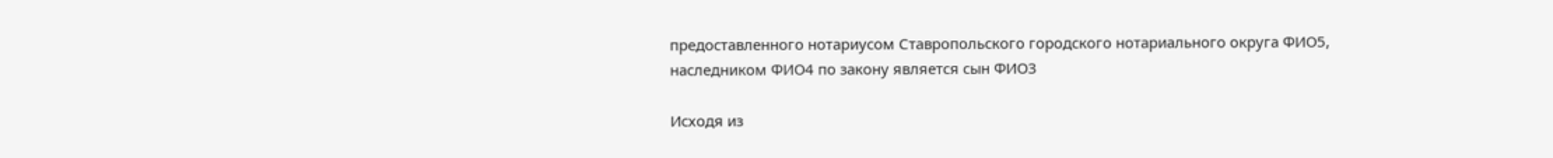предоставленного нотариусом Ставропольского городского нотариального округа ФИО5, наследником ФИО4 по закону является сын ФИО3

Исходя из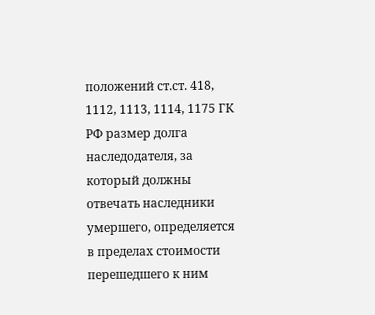положений ст.ст. 418, 1112, 1113, 1114, 1175 ГК РФ размер долга наследодателя, за который должны отвечать наследники умершего, определяется в пределах стоимости перешедшего к ним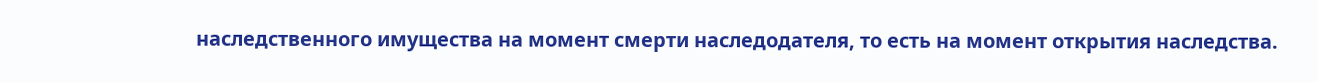наследственного имущества на момент смерти наследодателя, то есть на момент открытия наследства.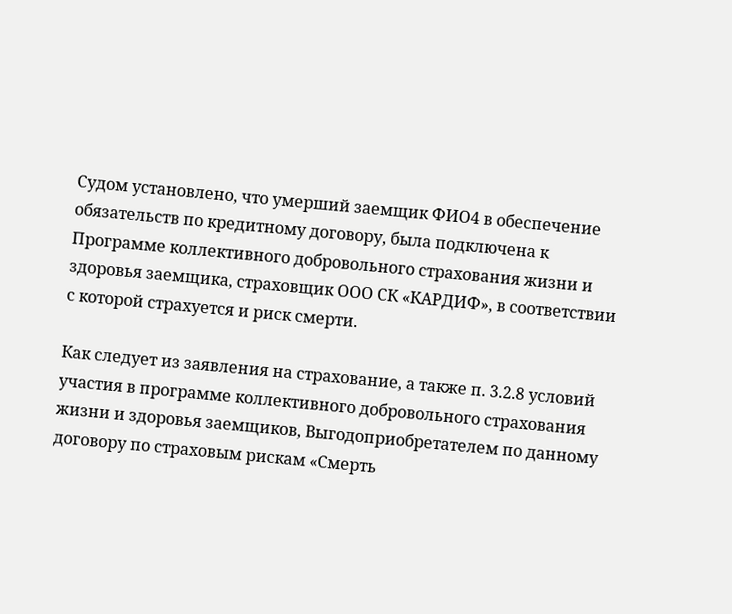Судом установлено, что умерший заемщик ФИО4 в обеспечение обязательств по кредитному договору, была подключена к Программе коллективного добровольного страхования жизни и здоровья заемщика, страховщик ООО СК «КАРДИФ», в соответствии с которой страхуется и риск смерти.

Как следует из заявления на страхование, а также п. 3.2.8 условий участия в программе коллективного добровольного страхования жизни и здоровья заемщиков, Выгодоприобретателем по данному договору по страховым рискам «Смерть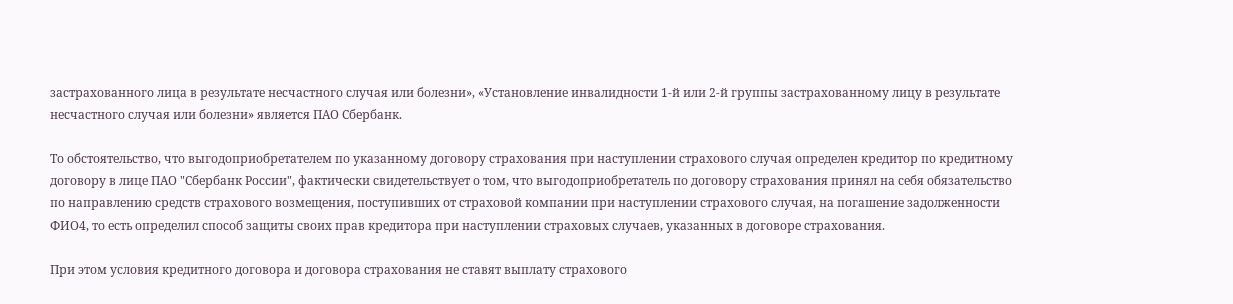застрахованного лица в результате несчастного случая или болезни», «Установление инвалидности 1-й или 2-й группы застрахованному лицу в результате несчастного случая или болезни» является ПАО Сбербанк.

То обстоятельство, что выгодоприобретателем по указанному договору страхования при наступлении страхового случая определен кредитор по кредитному договору в лице ПАО "Сбербанк России", фактически свидетельствует о том, что выгодоприобретатель по договору страхования принял на себя обязательство по направлению средств страхового возмещения, поступивших от страховой компании при наступлении страхового случая, на погашение задолженности ФИО4, то есть определил способ защиты своих прав кредитора при наступлении страховых случаев, указанных в договоре страхования.

При этом условия кредитного договора и договора страхования не ставят выплату страхового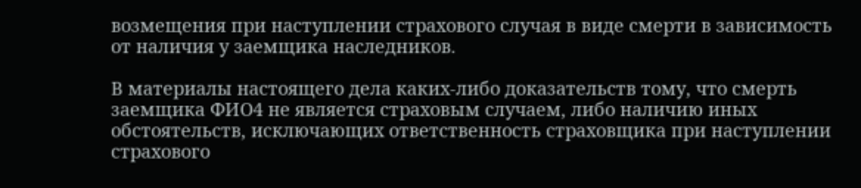возмещения при наступлении страхового случая в виде смерти в зависимость от наличия у заемщика наследников.

В материалы настоящего дела каких-либо доказательств тому, что смерть заемщика ФИО4 не является страховым случаем, либо наличию иных обстоятельств, исключающих ответственность страховщика при наступлении страхового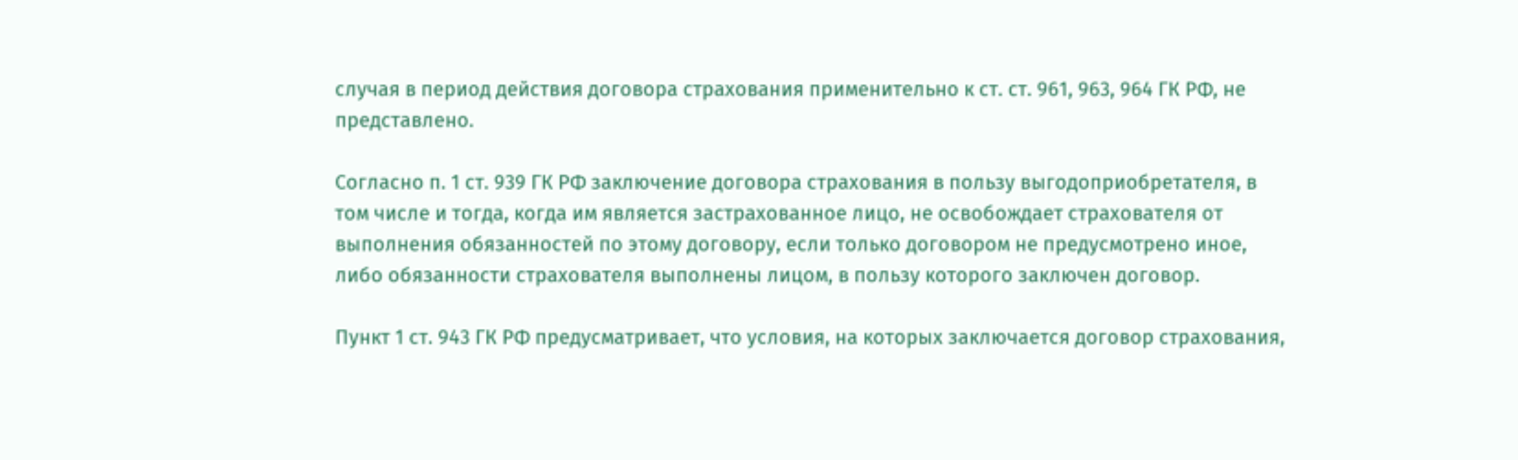случая в период действия договора страхования применительно к ст. ст. 961, 963, 964 ГК РФ, не представлено.

Согласно п. 1 ст. 939 ГК РФ заключение договора страхования в пользу выгодоприобретателя, в том числе и тогда, когда им является застрахованное лицо, не освобождает страхователя от выполнения обязанностей по этому договору, если только договором не предусмотрено иное, либо обязанности страхователя выполнены лицом, в пользу которого заключен договор.

Пункт 1 ст. 943 ГК РФ предусматривает, что условия, на которых заключается договор страхования,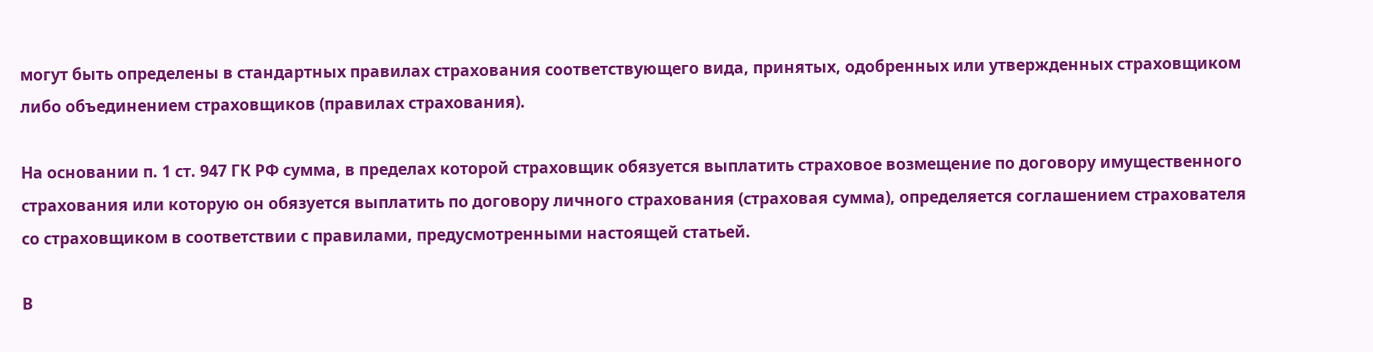могут быть определены в стандартных правилах страхования соответствующего вида, принятых, одобренных или утвержденных страховщиком либо объединением страховщиков (правилах страхования).

На основании п. 1 ст. 947 ГК РФ сумма, в пределах которой страховщик обязуется выплатить страховое возмещение по договору имущественного страхования или которую он обязуется выплатить по договору личного страхования (страховая сумма), определяется соглашением страхователя со страховщиком в соответствии с правилами, предусмотренными настоящей статьей.

В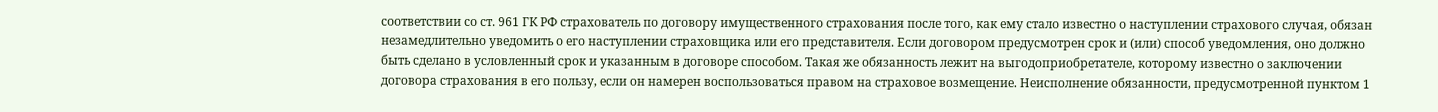соответствии со ст. 961 ГК РФ страхователь по договору имущественного страхования после того, как ему стало известно о наступлении страхового случая, обязан незамедлительно уведомить о его наступлении страховщика или его представителя. Если договором предусмотрен срок и (или) способ уведомления, оно должно быть сделано в условленный срок и указанным в договоре способом. Такая же обязанность лежит на выгодоприобретателе, которому известно о заключении договора страхования в его пользу, если он намерен воспользоваться правом на страховое возмещение. Неисполнение обязанности, предусмотренной пунктом 1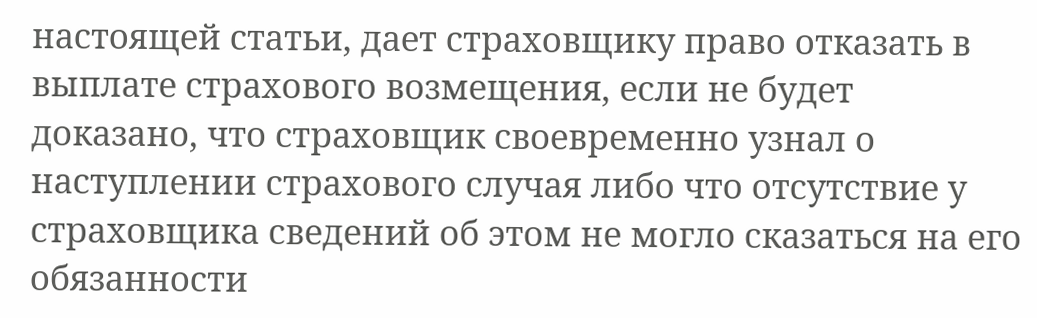настоящей статьи, дает страховщику право отказать в выплате страхового возмещения, если не будет доказано, что страховщик своевременно узнал о наступлении страхового случая либо что отсутствие у страховщика сведений об этом не могло сказаться на его обязанности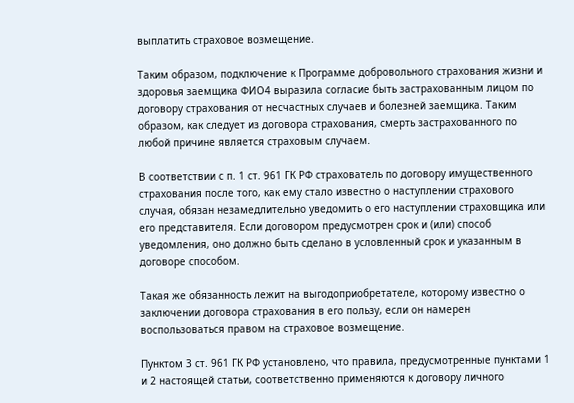выплатить страховое возмещение.

Таким образом, подключение к Программе добровольного страхования жизни и здоровья заемщика ФИО4 выразила согласие быть застрахованным лицом по договору страхования от несчастных случаев и болезней заемщика. Таким образом, как следует из договора страхования, смерть застрахованного по любой причине является страховым случаем.

В соответствии с п. 1 ст. 961 ГК РФ страхователь по договору имущественного страхования после того, как ему стало известно о наступлении страхового случая, обязан незамедлительно уведомить о его наступлении страховщика или его представителя. Если договором предусмотрен срок и (или) способ уведомления, оно должно быть сделано в условленный срок и указанным в договоре способом.

Такая же обязанность лежит на выгодоприобретателе, которому известно о заключении договора страхования в его пользу, если он намерен воспользоваться правом на страховое возмещение.

Пунктом 3 ст. 961 ГК РФ установлено, что правила, предусмотренные пунктами 1 и 2 настоящей статьи, соответственно применяются к договору личного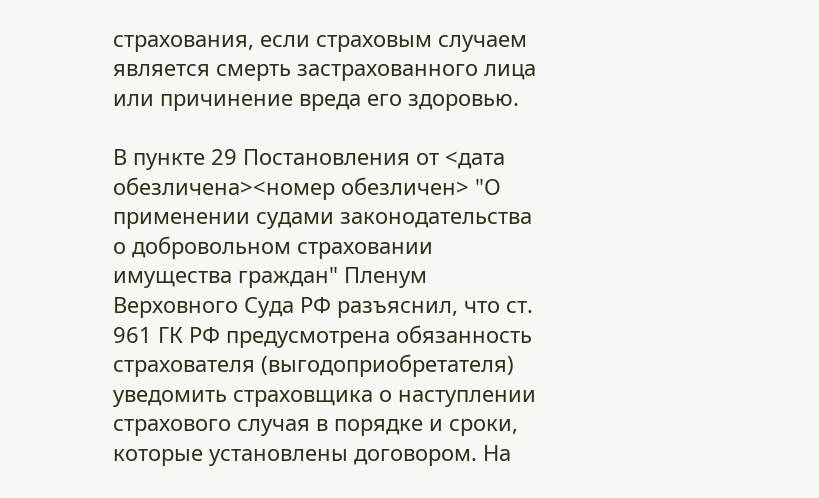страхования, если страховым случаем является смерть застрахованного лица или причинение вреда его здоровью.

В пункте 29 Постановления от <дата обезличена><номер обезличен> "О применении судами законодательства о добровольном страховании имущества граждан" Пленум Верховного Суда РФ разъяснил, что ст. 961 ГК РФ предусмотрена обязанность страхователя (выгодоприобретателя) уведомить страховщика о наступлении страхового случая в порядке и сроки, которые установлены договором. На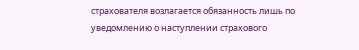страхователя возлагается обязанность лишь по уведомлению о наступлении страхового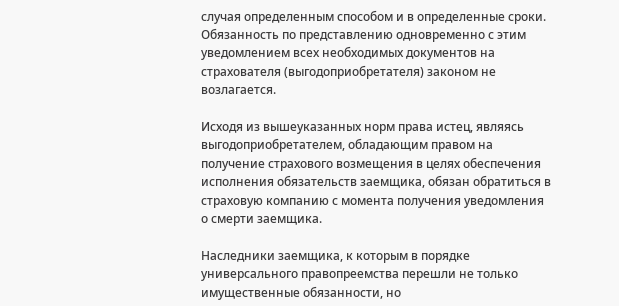случая определенным способом и в определенные сроки. Обязанность по представлению одновременно с этим уведомлением всех необходимых документов на страхователя (выгодоприобретателя) законом не возлагается.

Исходя из вышеуказанных норм права истец, являясь выгодоприобретателем, обладающим правом на получение страхового возмещения в целях обеспечения исполнения обязательств заемщика, обязан обратиться в страховую компанию с момента получения уведомления о смерти заемщика.

Наследники заемщика, к которым в порядке универсального правопреемства перешли не только имущественные обязанности, но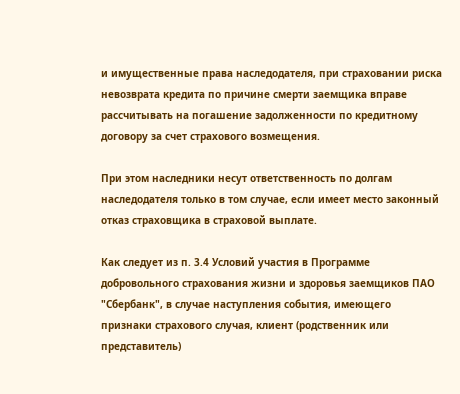и имущественные права наследодателя, при страховании риска невозврата кредита по причине смерти заемщика вправе рассчитывать на погашение задолженности по кредитному договору за счет страхового возмещения.

При этом наследники несут ответственность по долгам наследодателя только в том случае, если имеет место законный отказ страховщика в страховой выплате.

Как следует из п. 3.4 Условий участия в Программе добровольного страхования жизни и здоровья заемщиков ПАО "Сбербанк", в случае наступления события, имеющего признаки страхового случая, клиент (родственник или представитель)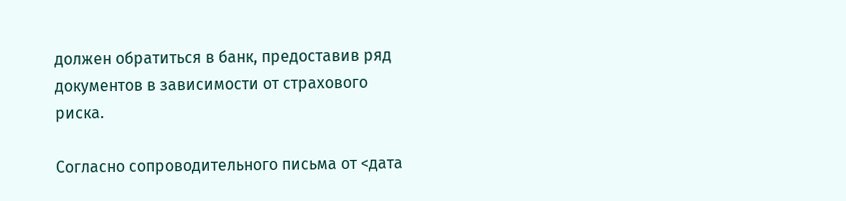должен обратиться в банк, предоставив ряд документов в зависимости от страхового риска.

Согласно сопроводительного письма от <дата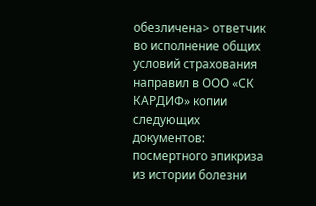обезличена> ответчик во исполнение общих условий страхования направил в ООО «СК КАРДИФ» копии следующих документов: посмертного эпикриза из истории болезни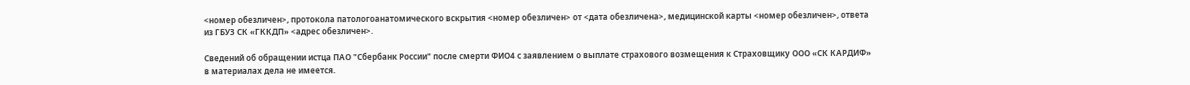<номер обезличен>, протокола патологоанатомического вскрытия <номер обезличен> от <дата обезличена>, медицинской карты <номер обезличен>, ответа из ГБУЗ СК «ГККДП» <адрес обезличен>.

Сведений об обращении истца ПАО "Сбербанк России" после смерти ФИО4 с заявлением о выплате страхового возмещения к Страховщику ООО «СК КАРДИФ» в материалах дела не имеется.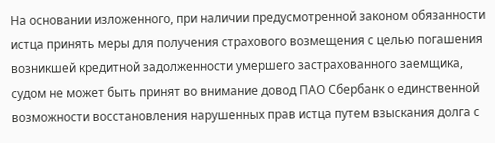На основании изложенного, при наличии предусмотренной законом обязанности истца принять меры для получения страхового возмещения с целью погашения возникшей кредитной задолженности умершего застрахованного заемщика, судом не может быть принят во внимание довод ПАО Сбербанк о единственной возможности восстановления нарушенных прав истца путем взыскания долга с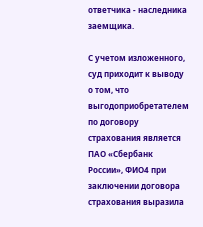ответчика - наследника заемщика.

С учетом изложенного, суд приходит к выводу о том, что выгодоприобретателем по договору страхования является ПАО «Сбербанк России», ФИО4 при заключении договора страхования выразила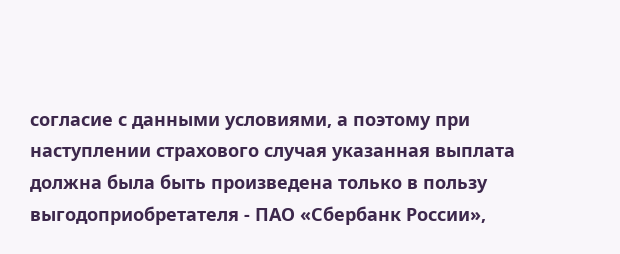согласие с данными условиями, а поэтому при наступлении страхового случая указанная выплата должна была быть произведена только в пользу выгодоприобретателя - ПАО «Сбербанк России»,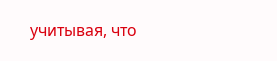учитывая, что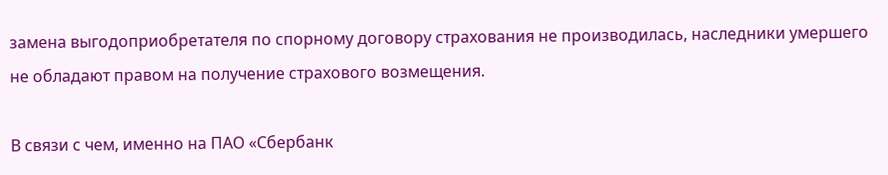замена выгодоприобретателя по спорному договору страхования не производилась, наследники умершего не обладают правом на получение страхового возмещения.

В связи с чем, именно на ПАО «Сбербанк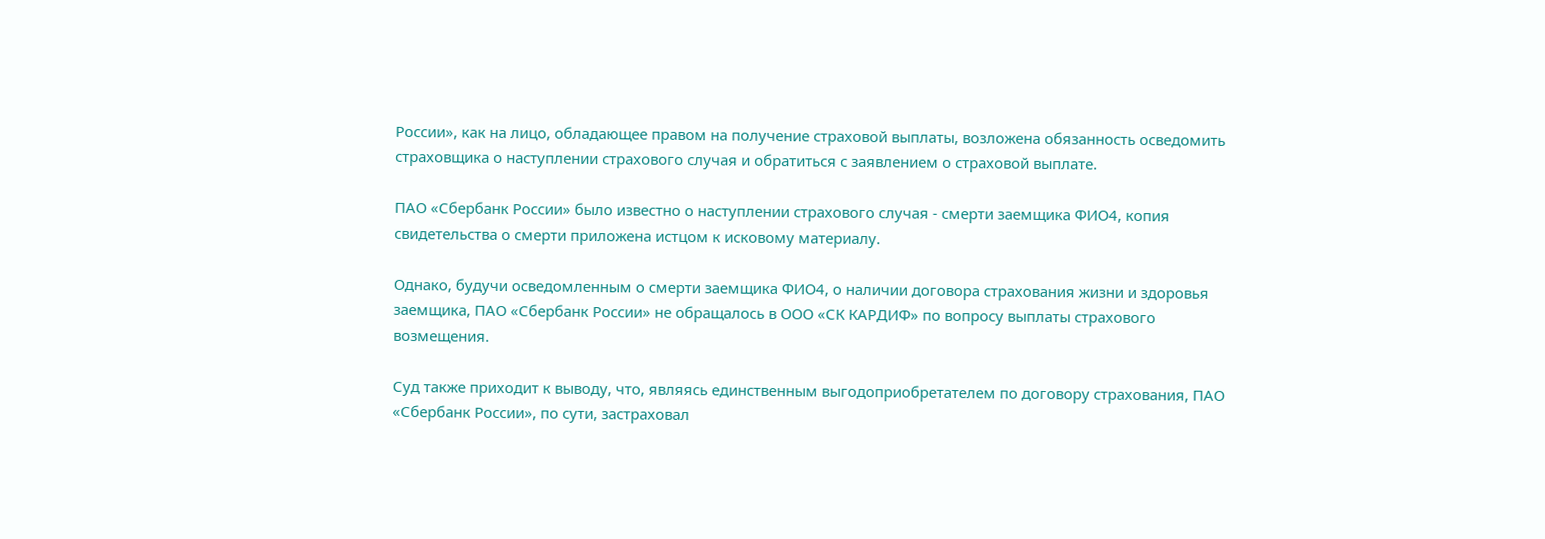России», как на лицо, обладающее правом на получение страховой выплаты, возложена обязанность осведомить страховщика о наступлении страхового случая и обратиться с заявлением о страховой выплате.

ПАО «Сбербанк России» было известно о наступлении страхового случая - смерти заемщика ФИО4, копия свидетельства о смерти приложена истцом к исковому материалу.

Однако, будучи осведомленным о смерти заемщика ФИО4, о наличии договора страхования жизни и здоровья заемщика, ПАО «Сбербанк России» не обращалось в ООО «СК КАРДИФ» по вопросу выплаты страхового возмещения.

Суд также приходит к выводу, что, являясь единственным выгодоприобретателем по договору страхования, ПАО «Сбербанк России», по сути, застраховал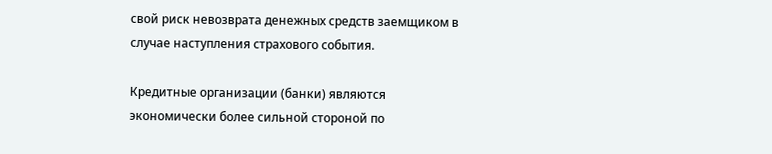свой риск невозврата денежных средств заемщиком в случае наступления страхового события.

Кредитные организации (банки) являются экономически более сильной стороной по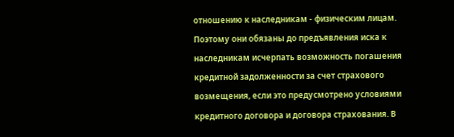отношению к наследникам - физическим лицам. Поэтому они обязаны до предъявления иска к наследникам исчерпать возможность погашения кредитной задолженности за счет страхового возмещения, если это предусмотрено условиями кредитного договора и договора страхования. В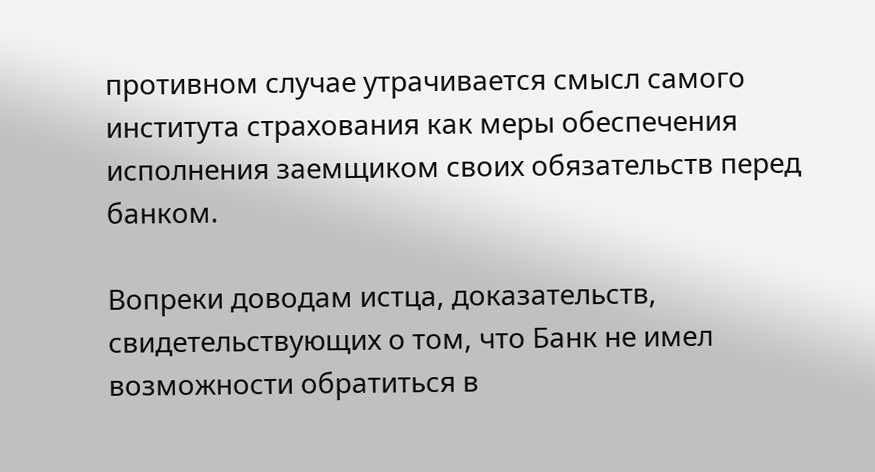противном случае утрачивается смысл самого института страхования как меры обеспечения исполнения заемщиком своих обязательств перед банком.

Вопреки доводам истца, доказательств, свидетельствующих о том, что Банк не имел возможности обратиться в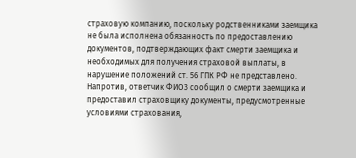страховую компанию, поскольку родственниками заемщика не была исполнена обязанность по предоставлению документов, подтверждающих факт смерти заемщика и необходимых для получения страховой выплаты, в нарушение положений ст. 56 ГПК РФ не представлено. Напротив, ответчик ФИО3 сообщил о смерти заемщика и предоставил страховщику документы, предусмотренные условиями страхования,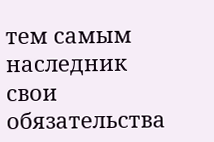тем самым наследник свои обязательства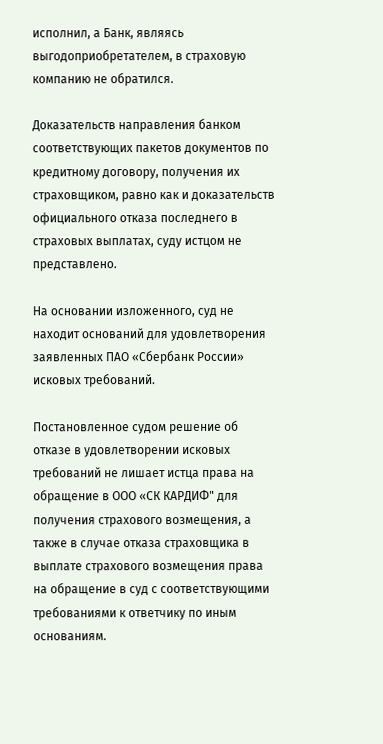исполнил, а Банк, являясь выгодоприобретателем, в страховую компанию не обратился.

Доказательств направления банком соответствующих пакетов документов по кредитному договору, получения их страховщиком, равно как и доказательств официального отказа последнего в страховых выплатах, суду истцом не представлено.

На основании изложенного, суд не находит оснований для удовлетворения заявленных ПАО «Сбербанк России» исковых требований.

Постановленное судом решение об отказе в удовлетворении исковых требований не лишает истца права на обращение в ООО «СК КАРДИФ" для получения страхового возмещения, а также в случае отказа страховщика в выплате страхового возмещения права на обращение в суд с соответствующими требованиями к ответчику по иным основаниям.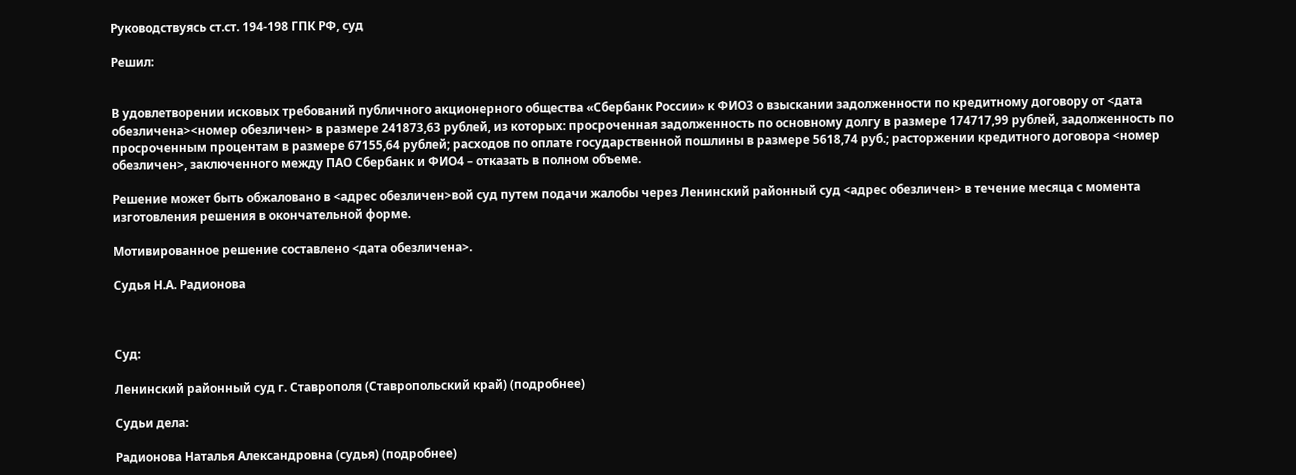Руководствуясь ст.ст. 194-198 ГПК РФ, суд

Решил:


В удовлетворении исковых требований публичного акционерного общества «Сбербанк России» к ФИО3 о взыскании задолженности по кредитному договору от <дата обезличена><номер обезличен> в размере 241873,63 рублей, из которых: просроченная задолженность по основному долгу в размере 174717,99 рублей, задолженность по просроченным процентам в размере 67155,64 рублей; расходов по оплате государственной пошлины в размере 5618,74 руб.; расторжении кредитного договора <номер обезличен>, заключенного между ПАО Сбербанк и ФИО4 – отказать в полном объеме.

Решение может быть обжаловано в <адрес обезличен>вой суд путем подачи жалобы через Ленинский районный суд <адрес обезличен> в течение месяца с момента изготовления решения в окончательной форме.

Мотивированное решение составлено <дата обезличена>.

Судья Н.А. Радионова



Суд:

Ленинский районный суд г. Ставрополя (Ставропольский край) (подробнее)

Судьи дела:

Радионова Наталья Александровна (судья) (подробнее)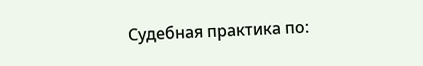Судебная практика по: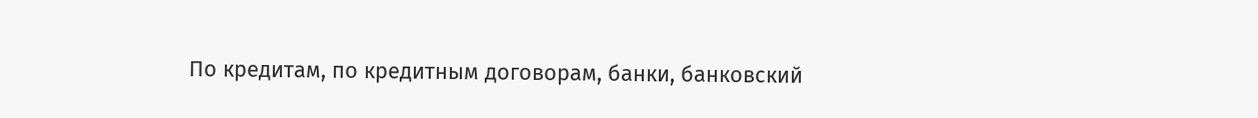По кредитам, по кредитным договорам, банки, банковский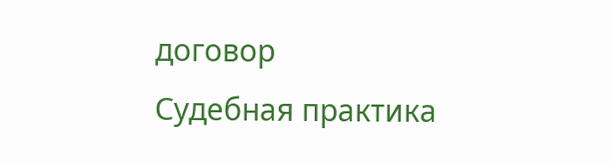договор
Судебная практика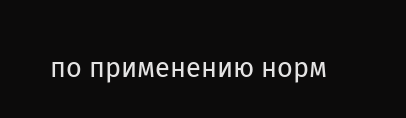по применению норм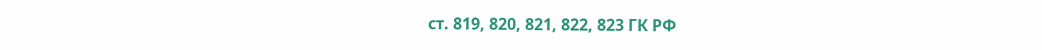ст. 819, 820, 821, 822, 823 ГК РФ